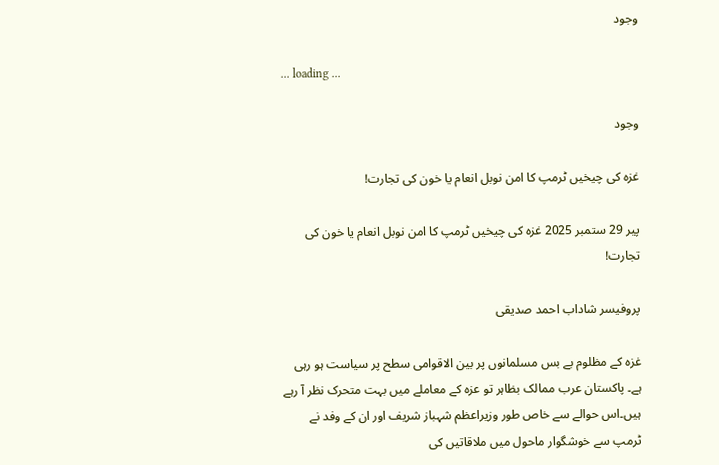وجود

... loading ...

وجود

غزہ کی چیخیں ٹرمپ کا امن نوبل انعام یا خون کی تجارت!

پیر 29 ستمبر 2025 غزہ کی چیخیں ٹرمپ کا امن نوبل انعام یا خون کی تجارت!

پروفیسر شاداب احمد صدیقی

غزہ کے مظلوم بے بس مسلمانوں پر بین الاقوامی سطح پر سیاست ہو رہی ہے۔ پاکستان عرب ممالک بظاہر تو عزہ کے معاملے میں بہت متحرک نظر آ رہے ہیں۔اس حوالے سے خاص طور وزیراعظم شہباز شریف اور ان کے وفد نے ٹرمپ سے خوشگوار ماحول میں ملاقاتیں کی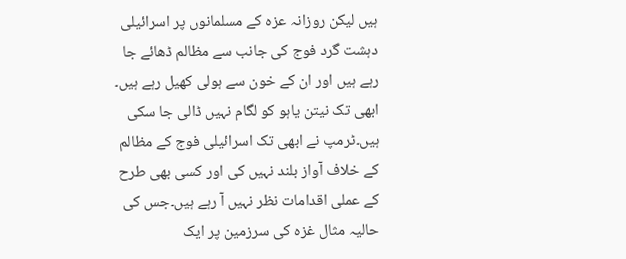ہیں لیکن روزانہ عزہ کے مسلمانوں پر اسرائیلی دہشت گرد فوج کی جانب سے مظالم ڈھائے جا رہے ہیں اور ان کے خون سے ہولی کھیل رہے ہیں۔ ابھی تک نیتن یاہو کو لگام نہیں ڈالی جا سکی ہیں۔ٹرمپ نے ابھی تک اسرائیلی فوج کے مظالم کے خلاف آواز بلند نہیں کی اور کسی بھی طرح کے عملی اقدامات نظر نہیں آ رہے ہیں۔جس کی حالیہ مثال غزہ کی سرزمین پر ایک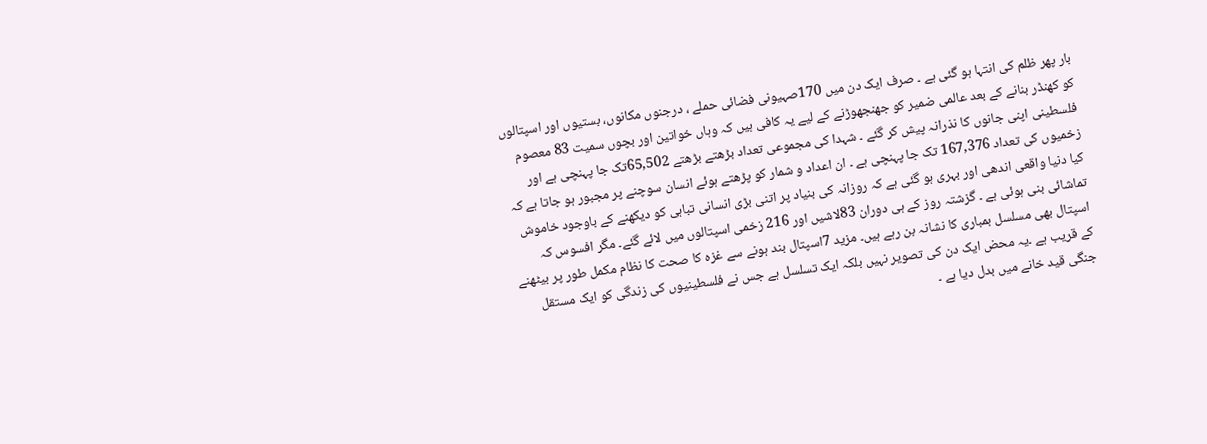بار پھر ظلم کی انتہا ہو گئی ہے ۔ صرف ایک دن میں 170صہیونی فضائی حملے ، درجنوں مکانوں، بستیوں اور اسپتالوں کو کھنڈر بنانے کے بعد عالمی ضمیر کو جھنجھوڑنے کے لیے یہ کافی ہیں کہ وہاں خواتین اور بچوں سمیت 83 معصوم فلسطینی اپنی جانوں کا نذرانہ پیش کر گئے ۔ شہدا کی مجموعی تعداد بڑھتے بڑھتے 65,502تک جا پہنچی ہے اور زخمیوں کی تعداد 167,376 تک جا پہنچی ہے ۔ ان اعداد و شمار کو پڑھتے ہوئے انسان سوچنے پر مجبور ہو جاتا ہے کہ کیا دنیا واقعی اندھی اور بہری ہو گئی ہے کہ روزانہ کی بنیاد پر اتنی بڑی انسانی تباہی کو دیکھنے کے باوجود خاموش تماشائی بنی ہوئی ہے ۔ گزشتہ روز کے ہی دوران 83لاشیں اور 216 زخمی اسپتالوں میں لائے گئے۔ مگر افسوس کہ اسپتال بھی مسلسل بمباری کا نشانہ بن رہے ہیں۔ مزید 7اسپتال بند ہونے سے غزہ کا صحت کا نظام مکمل طور پر بیٹھنے کے قریب ہے ۔یہ محض ایک دن کی تصویر نہیں بلکہ ایک تسلسل ہے جس نے فلسطینیوں کی زندگی کو ایک مستقل جنگی قید خانے میں بدل دیا ہے ۔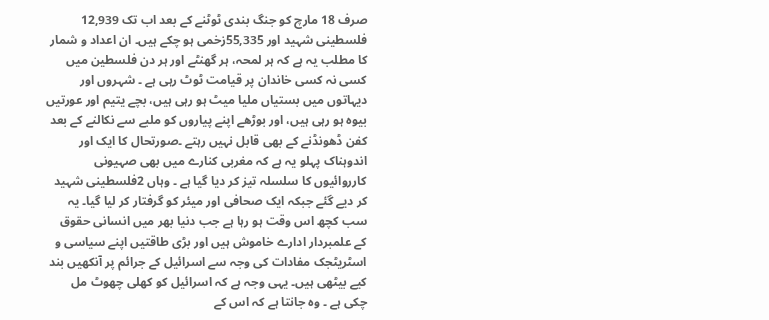صرف 18 مارچ کو جنگ بندی ٹوٹنے کے بعد اب تک 12,939 فلسطینی شہید اور 55,335زخمی ہو چکے ہیں۔ ان اعداد و شمار کا مطلب یہ ہے کہ ہر لمحہ، ہر گھنٹے اور ہر دن فلسطین میں کسی نہ کسی خاندان پر قیامت ٹوٹ رہی ہے ۔ شہروں اور دیہاتوں میں بستیاں ملیا میٹ ہو رہی ہیں، بچے یتیم اور عورتیں بیوہ ہو رہی ہیں، اور بوڑھے اپنے پیاروں کو ملبے سے نکالنے کے بعد کفن ڈھونڈنے کے بھی قابل نہیں رہتے ۔صورتحال کا ایک اور اندوہناک پہلو یہ ہے کہ مغربی کنارے میں بھی صہیونی کارروائیوں کا سلسلہ تیز کر دیا گیا ہے ۔ وہاں 2فلسطینی شہید کر دیے گئے جبکہ ایک صحافی اور میئر کو گرفتار کر لیا گیا۔ یہ سب کچھ اس وقت ہو رہا ہے جب دنیا بھر میں انسانی حقوق کے علمبردار ادارے خاموش ہیں اور بڑی طاقتیں اپنے سیاسی و اسٹریٹجک مفادات کی وجہ سے اسرائیل کے جرائم پر آنکھیں بند کیے بیٹھی ہیں۔ یہی وجہ ہے کہ اسرائیل کو کھلی چھوٹ مل چکی ہے ۔ وہ جانتا ہے کہ اس کے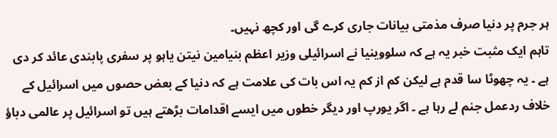ہر جرم پر دنیا صرف مذمتی بیانات جاری کرے گی اور کچھ نہیں۔
تاہم ایک مثبت خبر یہ ہے کہ سلووینیا نے اسرائیلی وزیر اعظم بنیامین نیتن یاہو پر سفری پابندی عائد کر دی ہے ۔ یہ چھوٹا سا قدم ہے لیکن کم از کم یہ اس بات کی علامت ہے کہ دنیا کے بعض حصوں میں اسرائیل کے خلاف ردعمل جنم لے رہا ہے ۔ اگر یورپ اور دیگر خطوں میں ایسے اقدامات بڑھتے ہیں تو اسرائیل پر عالمی دباؤ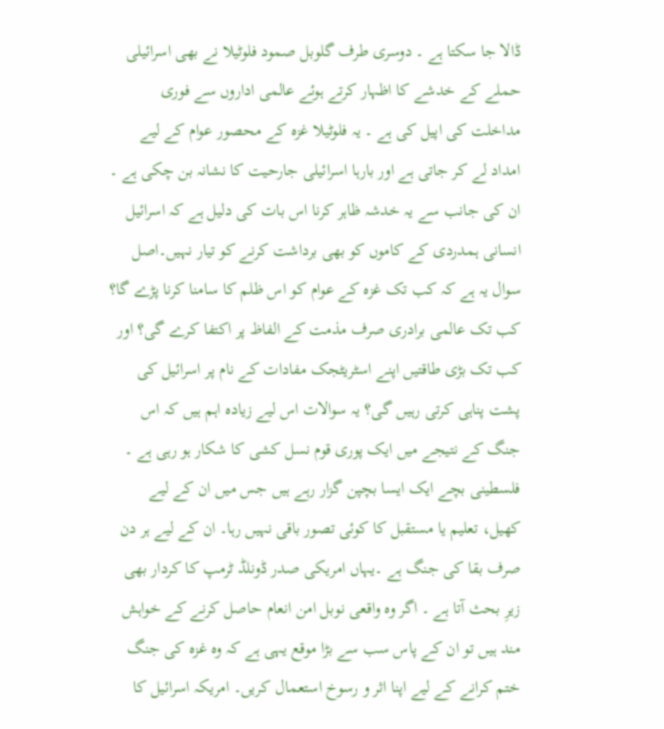ڈالا جا سکتا ہے ۔ دوسری طرف گلوبل صمود فلوٹیلا نے بھی اسرائیلی حملے کے خدشے کا اظہار کرتے ہوئے عالمی اداروں سے فوری مداخلت کی اپیل کی ہے ۔ یہ فلوٹیلا غزہ کے محصور عوام کے لیے امداد لے کر جاتی ہے اور بارہا اسرائیلی جارحیت کا نشانہ بن چکی ہے ۔ ان کی جانب سے یہ خدشہ ظاہر کرنا اس بات کی دلیل ہے کہ اسرائیل انسانی ہمدردی کے کاموں کو بھی برداشت کرنے کو تیار نہیں۔اصل سوال یہ ہے کہ کب تک غزہ کے عوام کو اس ظلم کا سامنا کرنا پڑے گا؟ کب تک عالمی برادری صرف مذمت کے الفاظ پر اکتفا کرے گی؟ اور کب تک بڑی طاقتیں اپنے اسٹریٹجک مفادات کے نام پر اسرائیل کی پشت پناہی کرتی رہیں گی؟ یہ سوالات اس لیے زیادہ اہم ہیں کہ اس جنگ کے نتیجے میں ایک پوری قوم نسل کشی کا شکار ہو رہی ہے ۔ فلسطینی بچے ایک ایسا بچپن گزار رہے ہیں جس میں ان کے لیے کھیل، تعلیم یا مستقبل کا کوئی تصور باقی نہیں رہا۔ ان کے لیے ہر دن صرف بقا کی جنگ ہے ۔یہاں امریکی صدر ڈونلڈ ٹرمپ کا کردار بھی زیرِ بحث آتا ہے ۔ اگر وہ واقعی نوبل امن انعام حاصل کرنے کے خواہش مند ہیں تو ان کے پاس سب سے بڑا موقع یہی ہے کہ وہ غزہ کی جنگ ختم کرانے کے لیے اپنا اثر و رسوخ استعمال کریں۔ امریکہ اسرائیل کا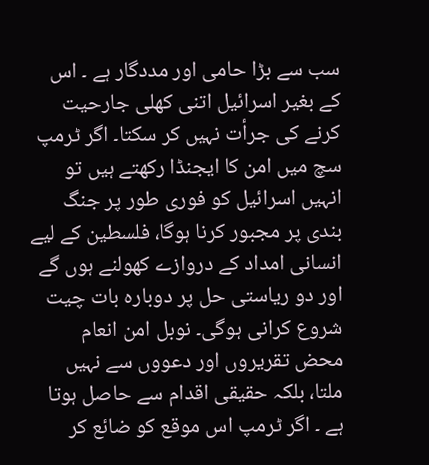سب سے بڑا حامی اور مددگار ہے ۔ اس کے بغیر اسرائیل اتنی کھلی جارحیت کرنے کی جرأت نہیں کر سکتا۔ اگر ٹرمپ سچ میں امن کا ایجنڈا رکھتے ہیں تو انہیں اسرائیل کو فوری طور پر جنگ بندی پر مجبور کرنا ہوگا، فلسطین کے لیے انسانی امداد کے دروازے کھولنے ہوں گے اور دو ریاستی حل پر دوبارہ بات چیت شروع کرانی ہوگی۔ نوبل امن انعام محض تقریروں اور دعووں سے نہیں ملتا، بلکہ حقیقی اقدام سے حاصل ہوتا ہے ۔ اگر ٹرمپ اس موقع کو ضائع کر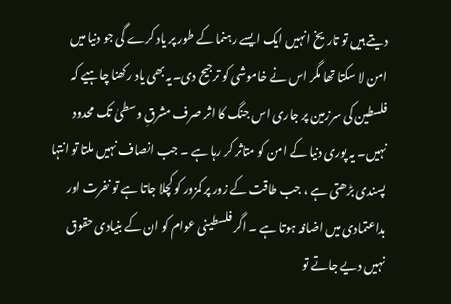دیتے ہیں تو تاریخ انہیں ایک ایسے رہنما کے طور پر یاد کرے گی جو دنیا میں امن لا سکتا تھا مگر اس نے خاموشی کو ترجیح دی۔یہ بھی یاد رکھنا چاہیے کہ فلسطین کی سرزمین پر جاری اس جنگ کا اثر صرف مشرقِ وسطیٰ تک محدود نہیں۔ یہ پوری دنیا کے امن کو متاثر کر رہا ہے ۔ جب انصاف نہیں ملتا تو انتہا پسندی بڑھتی ہے ، جب طاقت کے زور پر کمزور کو کچلا جاتا ہے تو نفرت اور بداعتمادی میں اضافہ ہوتا ہے ۔ اگر فلسطینی عوام کو ان کے بنیادی حقوق نہیں دیے جاتے تو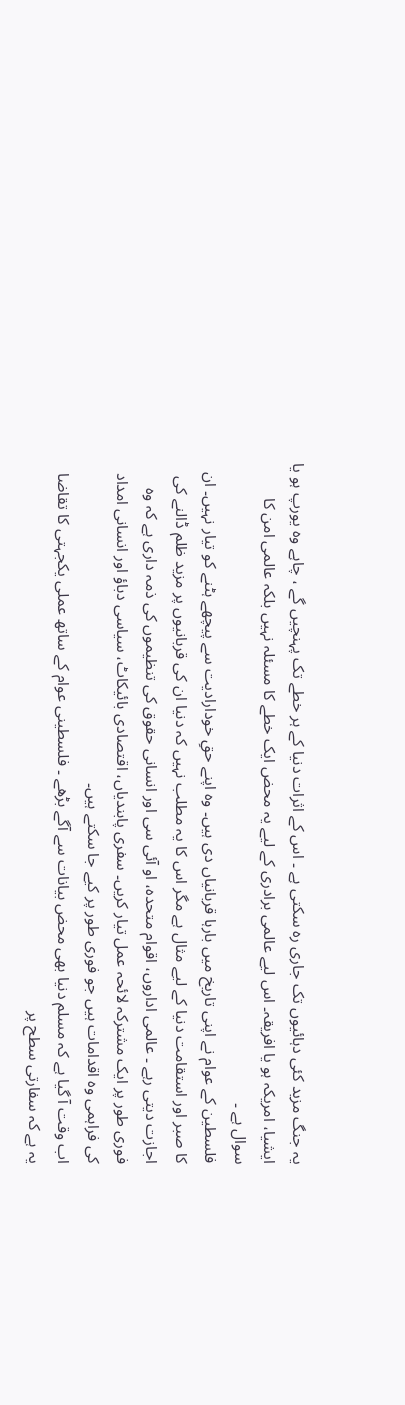یہ جنگ مزید کئی دہائیوں تک جاری رہ سکتی ہے ۔ اس کے اثرات دنیا کے ہر خطے تک پہنچیں گے ، چاہے وہ یورپ ہو یا ایشیا، امریکہ ہو یا افریقہ۔ اس لیے عالمی برادری کے لیے یہ محض ایک خطے کا مسئلہ نہیں بلکہ عالمی امن کا سوال ہے ۔
فلسطین کے عوام نے اپنی تاریخ میں بارہا قربانیاں دی ہیں۔ وہ اپنے حقِ خودارادیت سے پیچھے ہٹنے کو تیار نہیں۔ ان کا صبر اور استقامت دنیا کے لیے مثال ہے مگر اس کا یہ مطلب نہیں کہ دنیا ان کی قربانیوں پر مزید ظلم ڈالنے کی اجازت دیتی رہے ۔ عالمی اداروں، اقوام متحدہ، او آئی سی اور انسانی حقوق کی تنظیموں کی ذمہ داری ہے کہ وہ فوری طور پر ایک مشترکہ لائحہ عمل تیار کریں۔ سفری پابندیاں، اقتصادی بائیکاٹ، سیاسی دباؤ اور انسانی امداد کی فراہمی وہ اقدامات ہیں جو فوری طور پر کیے جا سکتے ہیں۔
اب وقت آ گیا ہے کہ مسلم دنیا بھی محض بیانات سے آگے بڑھے ۔ فلسطینی عوام کے ساتھ عملی یکجہتی کا تقاضا یہ ہے کہ سفارتی سطح پر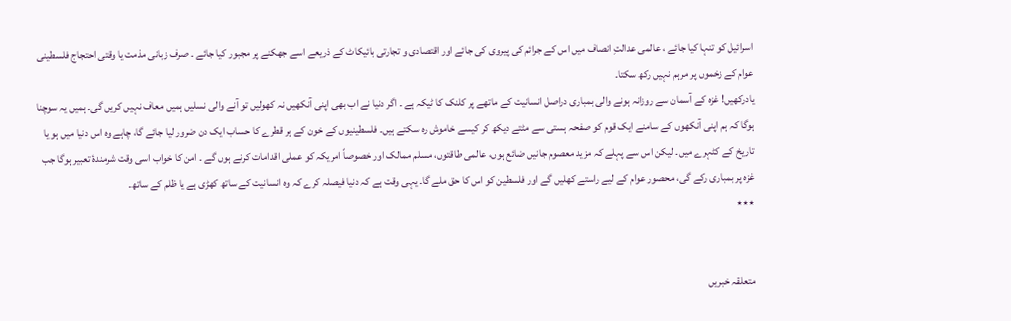اسرائیل کو تنہا کیا جائے ، عالمی عدالتِ انصاف میں اس کے جرائم کی پیروی کی جائے اور اقتصادی و تجارتی بائیکاٹ کے ذریعے اسے جھکنے پر مجبور کیا جائے ۔ صرف زبانی مذمت یا وقتی احتجاج فلسطینی عوام کے زخموں پر مرہم نہیں رکھ سکتا۔
یادرکھیں! غزہ کے آسمان سے روزانہ ہونے والی بمباری دراصل انسانیت کے ماتھے پر کلنک کا ٹیکہ ہے ۔ اگر دنیا نے اب بھی اپنی آنکھیں نہ کھولیں تو آنے والی نسلیں ہمیں معاف نہیں کریں گی۔ ہمیں یہ سوچنا ہوگا کہ ہم اپنی آنکھوں کے سامنے ایک قوم کو صفحہ ہستی سے مٹتے دیکھ کر کیسے خاموش رہ سکتے ہیں۔ فلسطینیوں کے خون کے ہر قطرے کا حساب ایک دن ضرور لیا جائے گا، چاہے وہ اس دنیا میں ہو یا تاریخ کے کٹہرے میں۔ لیکن اس سے پہلے کہ مزید معصوم جانیں ضائع ہوں، عالمی طاقتوں، مسلم ممالک اور خصوصاً امریکہ کو عملی اقدامات کرنے ہوں گے ۔ امن کا خواب اسی وقت شرمندۂ تعبیر ہوگا جب غزہ پر بمباری رکے گی، محصور عوام کے لیے راستے کھلیں گے اور فلسطین کو اس کا حق ملے گا۔ یہی وقت ہے کہ دنیا فیصلہ کرے کہ وہ انسانیت کے ساتھ کھڑی ہے یا ظلم کے ساتھ۔
٭٭٭


متعلقہ خبریں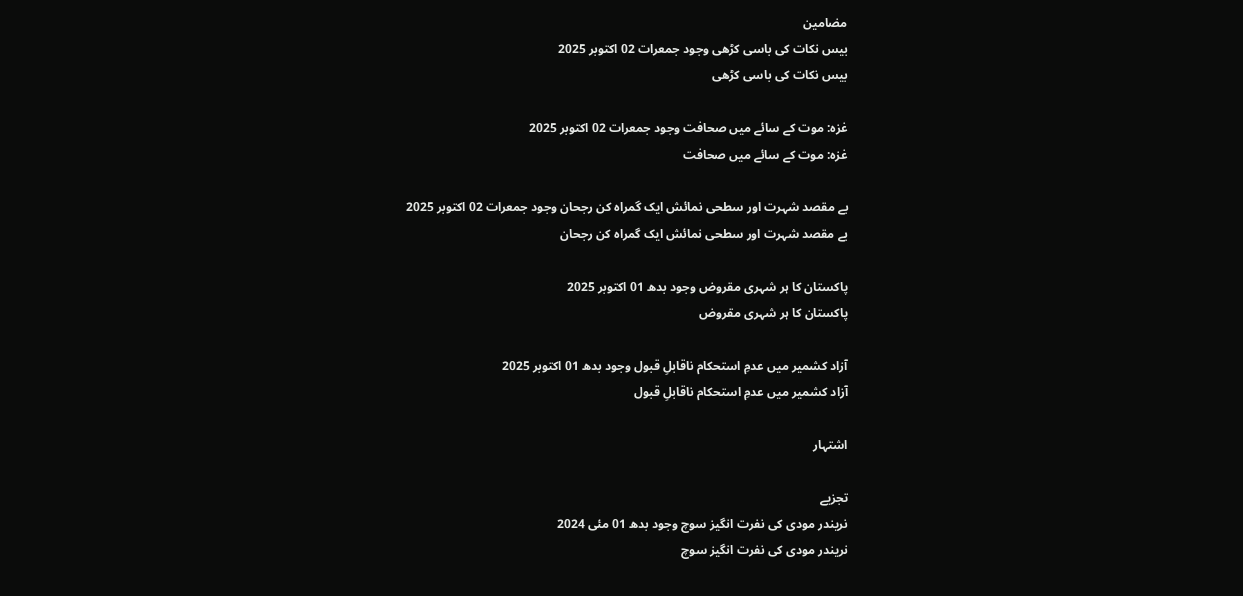مضامین
بیس نکات کی باسی کڑھی وجود جمعرات 02 اکتوبر 2025
بیس نکات کی باسی کڑھی

غزہ: موت کے سائے میں صحافت وجود جمعرات 02 اکتوبر 2025
غزہ: موت کے سائے میں صحافت

بے مقصد شہرت اور سطحی نمائش ایک گمراہ کن رجحان وجود جمعرات 02 اکتوبر 2025
بے مقصد شہرت اور سطحی نمائش ایک گمراہ کن رجحان

پاکستان کا ہر شہری مقروض وجود بدھ 01 اکتوبر 2025
پاکستان کا ہر شہری مقروض

آزاد کشمیر میں عدمِ استحکام ناقابلِ قبول وجود بدھ 01 اکتوبر 2025
آزاد کشمیر میں عدمِ استحکام ناقابلِ قبول

اشتہار

تجزیے
نریندر مودی کی نفرت انگیز سوچ وجود بدھ 01 مئی 2024
نریندر مودی کی نفرت انگیز سوچ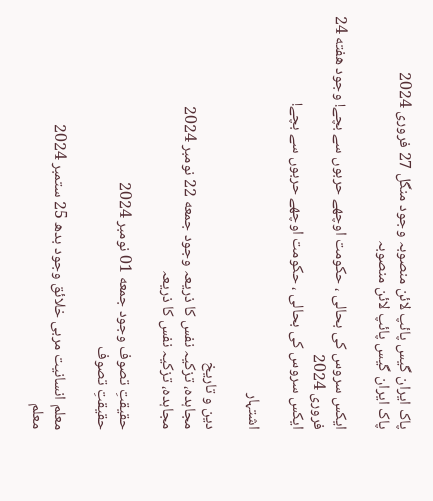پاک ایران گیس پائپ لائن منصوبہ وجود منگل 27 فروری 2024
پاک ایران گیس پائپ لائن منصوبہ

ایکس سروس کی بحالی ، حکومت اوچھے حربوں سے بچے! وجود هفته 24 فروری 2024
ایکس سروس کی بحالی ، حکومت اوچھے حربوں سے بچے!

اشتہار

دین و تاریخ
مجاہدہ، تزکیہ نفس کا ذریعہ وجود جمعه 22 نومبر 2024
مجاہدہ، تزکیہ نفس کا ذریعہ

حقیقتِ تصوف وجود جمعه 01 نومبر 2024
حقیقتِ تصوف

معلم انسانیت مربی خلائق وجود بدھ 25 ستمبر 2024
معلم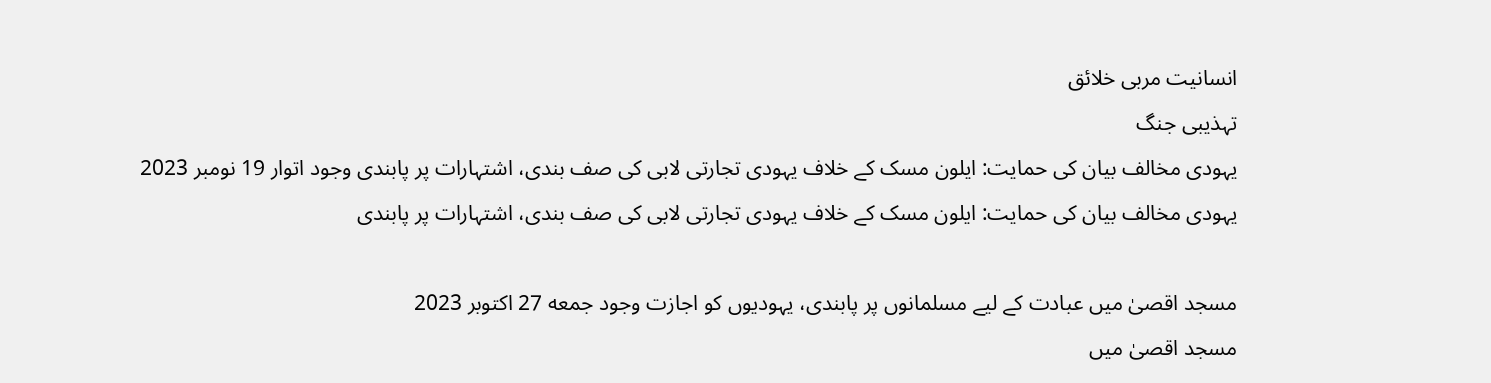انسانیت مربی خلائق
تہذیبی جنگ
یہودی مخالف بیان کی حمایت: ایلون مسک کے خلاف یہودی تجارتی لابی کی صف بندی، اشتہارات پر پابندی وجود اتوار 19 نومبر 2023
یہودی مخالف بیان کی حمایت: ایلون مسک کے خلاف یہودی تجارتی لابی کی صف بندی، اشتہارات پر پابندی

مسجد اقصیٰ میں عبادت کے لیے مسلمانوں پر پابندی، یہودیوں کو اجازت وجود جمعه 27 اکتوبر 2023
مسجد اقصیٰ میں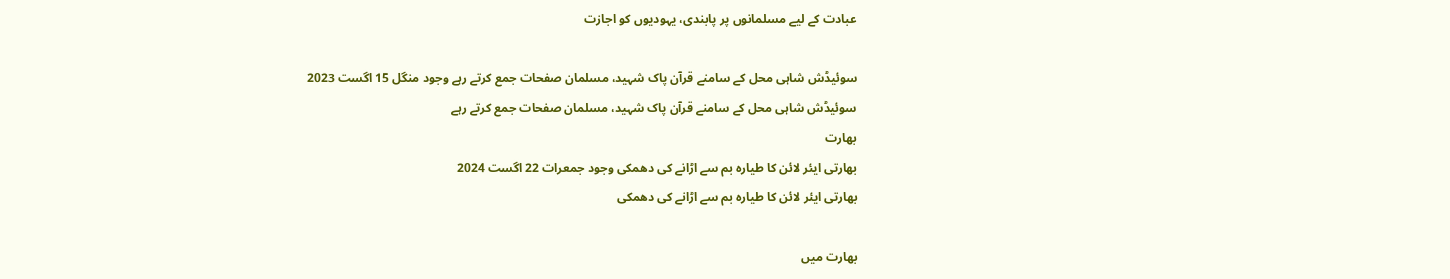عبادت کے لیے مسلمانوں پر پابندی، یہودیوں کو اجازت

سوئیڈش شاہی محل کے سامنے قرآن پاک شہید، مسلمان صفحات جمع کرتے رہے وجود منگل 15 اگست 2023
سوئیڈش شاہی محل کے سامنے قرآن پاک شہید، مسلمان صفحات جمع کرتے رہے
بھارت
بھارتی ایئر لائن کا طیارہ بم سے اڑانے کی دھمکی وجود جمعرات 22 اگست 2024
بھارتی ایئر لائن کا طیارہ بم سے اڑانے کی دھمکی

بھارت میں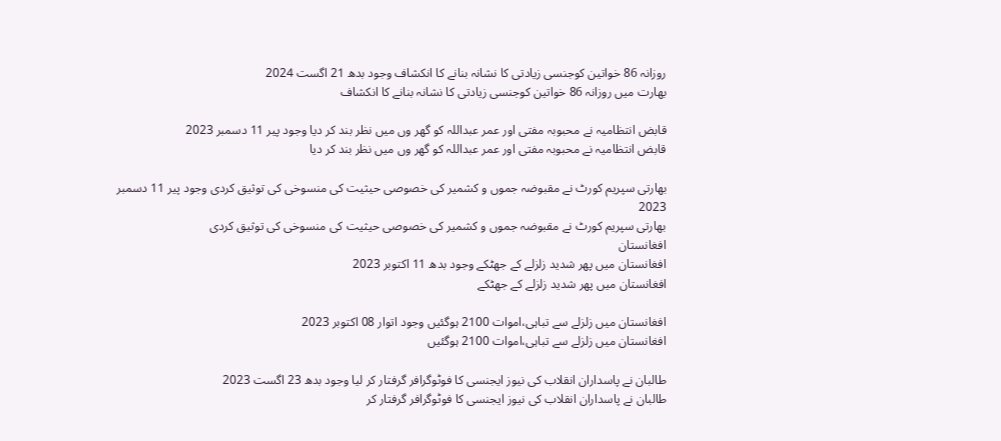روزانہ 86 خواتین کوجنسی زیادتی کا نشانہ بنانے کا انکشاف وجود بدھ 21 اگست 2024
بھارت میں روزانہ 86 خواتین کوجنسی زیادتی کا نشانہ بنانے کا انکشاف

قابض انتظامیہ نے محبوبہ مفتی اور عمر عبداللہ کو گھر وں میں نظر بند کر دیا وجود پیر 11 دسمبر 2023
قابض انتظامیہ نے محبوبہ مفتی اور عمر عبداللہ کو گھر وں میں نظر بند کر دیا

بھارتی سپریم کورٹ نے مقبوضہ جموں و کشمیر کی خصوصی حیثیت کی منسوخی کی توثیق کردی وجود پیر 11 دسمبر 2023
بھارتی سپریم کورٹ نے مقبوضہ جموں و کشمیر کی خصوصی حیثیت کی منسوخی کی توثیق کردی
افغانستان
افغانستان میں پھر شدید زلزلے کے جھٹکے وجود بدھ 11 اکتوبر 2023
افغانستان میں پھر شدید زلزلے کے جھٹکے

افغانستان میں زلزلے سے تباہی،اموات 2100 ہوگئیں وجود اتوار 08 اکتوبر 2023
افغانستان میں زلزلے سے تباہی،اموات 2100 ہوگئیں

طالبان نے پاسداران انقلاب کی نیوز ایجنسی کا فوٹوگرافر گرفتار کر لیا وجود بدھ 23 اگست 2023
طالبان نے پاسداران انقلاب کی نیوز ایجنسی کا فوٹوگرافر گرفتار کر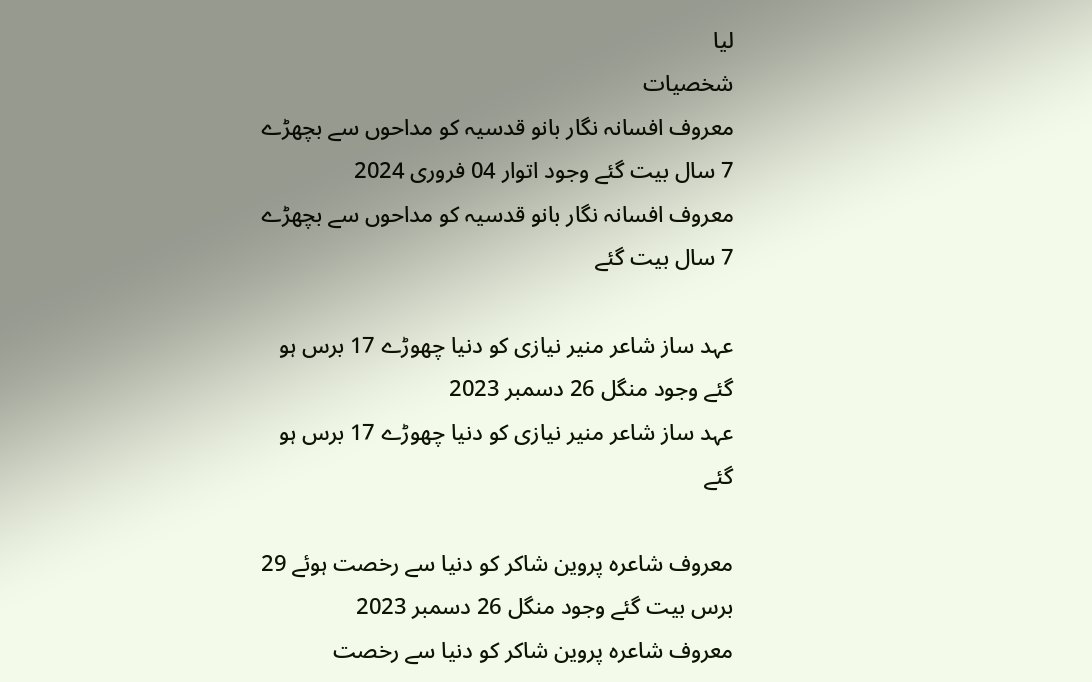لیا
شخصیات
معروف افسانہ نگار بانو قدسیہ کو مداحوں سے بچھڑے 7 سال بیت گئے وجود اتوار 04 فروری 2024
معروف افسانہ نگار بانو قدسیہ کو مداحوں سے بچھڑے 7 سال بیت گئے

عہد ساز شاعر منیر نیازی کو دنیا چھوڑے 17 برس ہو گئے وجود منگل 26 دسمبر 2023
عہد ساز شاعر منیر نیازی کو دنیا چھوڑے 17 برس ہو گئے

معروف شاعرہ پروین شاکر کو دنیا سے رخصت ہوئے 29 برس بیت گئے وجود منگل 26 دسمبر 2023
معروف شاعرہ پروین شاکر کو دنیا سے رخصت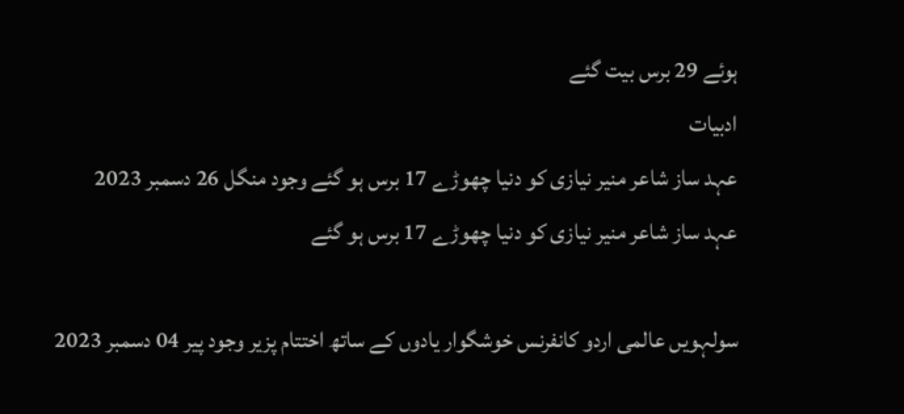ہوئے 29 برس بیت گئے
ادبیات
عہد ساز شاعر منیر نیازی کو دنیا چھوڑے 17 برس ہو گئے وجود منگل 26 دسمبر 2023
عہد ساز شاعر منیر نیازی کو دنیا چھوڑے 17 برس ہو گئے

سولہویں عالمی اردو کانفرنس خوشگوار یادوں کے ساتھ اختتام پزیر وجود پیر 04 دسمبر 2023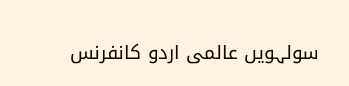سولہویں عالمی اردو کانفرنس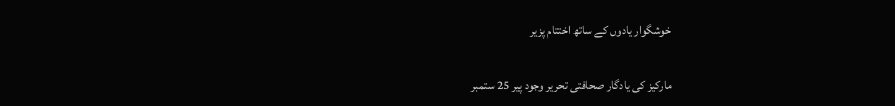خوشگوار یادوں کے ساتھ اختتام پزیر

مارکیز کی یادگار صحافتی تحریر وجود پیر 25 ستمبر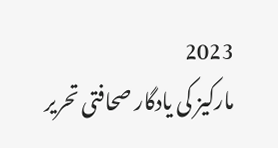2023
مارکیز کی یادگار صحافتی تحریر